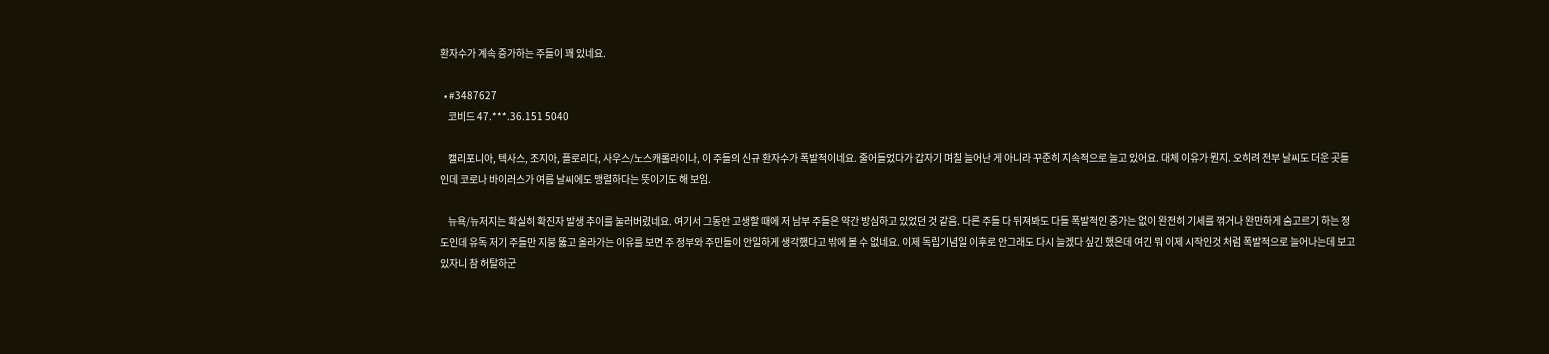환자수가 계속 증가하는 주들이 꽤 있네요.

  • #3487627
    코비드 47.***.36.151 5040

    캘리포니아, 텍사스, 조지아, 플로리다, 사우스/노스캐롤라이나, 이 주들의 신규 환자수가 폭발적이네요. 줄어들었다가 갑자기 며칠 늘어난 게 아니라 꾸준히 지속적으로 늘고 있어요. 대체 이유가 뭔지. 오히려 전부 날씨도 더운 곳들인데 코로나 바이러스가 여름 날씨에도 맹렬하다는 뜻이기도 해 보임.

    뉴욕/뉴저지는 확실히 확진자 발생 추이를 눌러버렸네요. 여기서 그동안 고생할 때에 저 남부 주들은 약간 방심하고 있었던 것 같음. 다른 주들 다 뒤져봐도 다들 폭발적인 증가는 없이 완전히 기세를 꺾거나 완만하게 숨고르기 하는 정도인데 유독 저기 주들만 지붕 뚫고 올라가는 이유를 보면 주 정부와 주민들이 안일하게 생각했다고 밖에 볼 수 없네요. 이제 독립기념일 이후로 안그래도 다시 늘겠다 싶긴 했은데 여긴 뭐 이제 시작인것 처럼 폭발적으로 늘어나는데 보고 있자니 참 허탈하군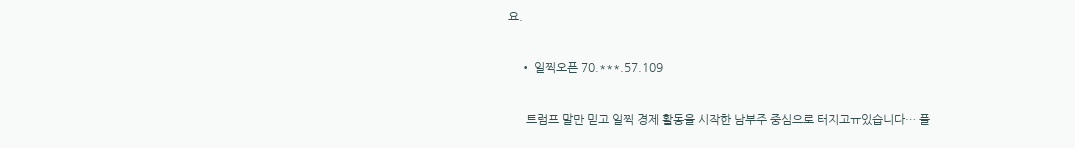요.

    • 일찍오픈 70.***.57.109

      트럼프 말만 믿고 일찍 경제 활동을 시작한 남부주 중심으로 터지고ㅠ있습니다… 플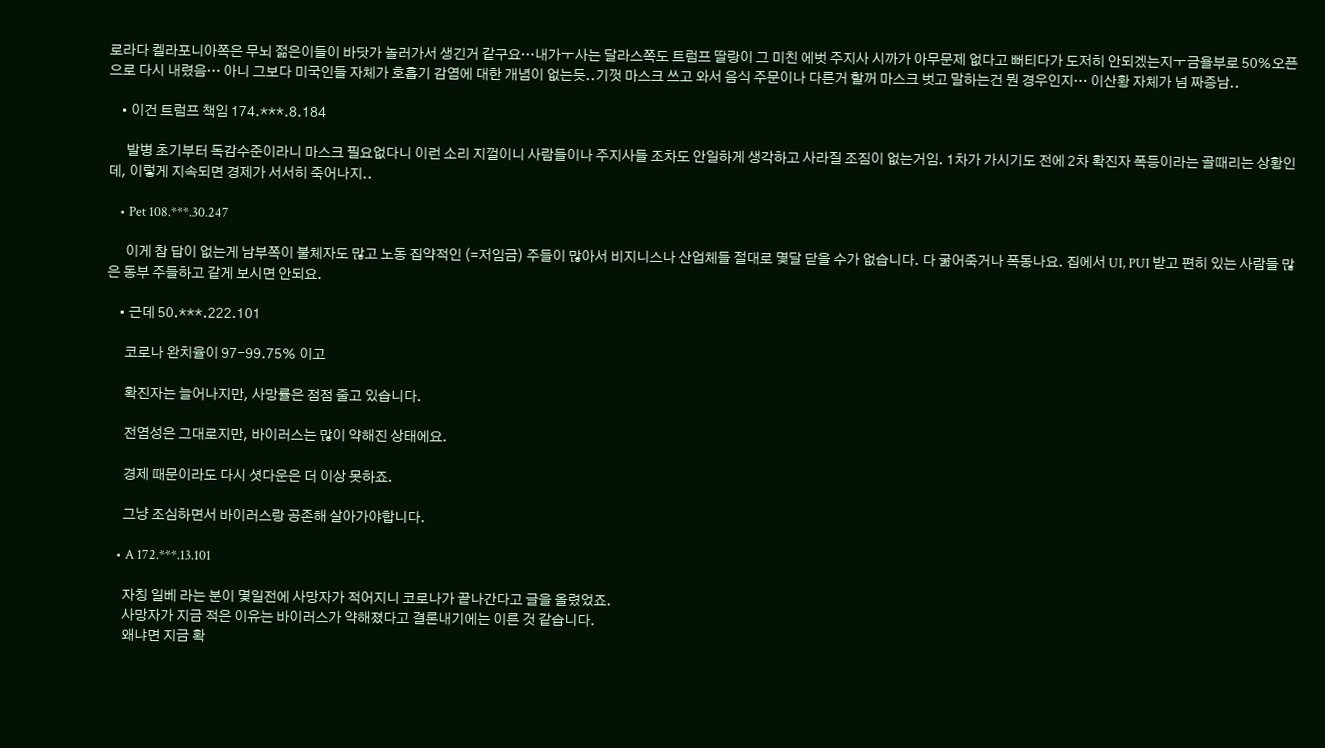로라다 켈라포니아쪽은 무뇌 젊은이들이 바닷가 놀러가서 생긴거 같구요…내가ㅜ사는 달라스쪽도 트럼프 딸랑이 그 미친 에벗 주지사 시까가 아무문제 없다고 뻐티다가 도저히 안되겠는지ㅜ금욜부로 50%오픈으로 다시 내렸음… 아니 그보다 미국인들 자체가 호흡기 감염에 대한 개념이 없는듯..기껏 마스크 쓰고 와서 음식 주문이나 다른거 할꺼 마스크 벗고 말하는건 뭔 경우인지… 이산황 자체가 넘 짜증남..

    • 이건 트럼프 책임 174.***.8.184

      발병 초기부터 독감수준이라니 마스크 필요없다니 이런 소리 지껄이니 사람들이나 주지사들 조차도 안일하게 생각하고 사라질 조짐이 없는거임. 1차가 가시기도 전에 2차 확진자 폭등이라는 골때리는 상황인데, 이렇게 지속되면 경제가 서서히 죽어나지..

    • Pet 108.***.30.247

      이게 참 답이 없는게 남부쪽이 불체자도 많고 노동 집약적인 (=저임금) 주들이 많아서 비지니스나 산업체들 절대로 몇달 닫을 수가 없습니다. 다 굶어죽거나 폭동나요. 집에서 UI, PUI 받고 편히 있는 사람들 많은 동부 주들하고 같게 보시면 안되요.

    • 근데 50.***.222.101

      코로나 완치율이 97-99.75% 이고

      확진자는 늘어나지만, 사망률은 점점 줄고 있습니다.

      전염성은 그대로지만, 바이러스는 많이 약해진 상태에요.

      경제 때문이라도 다시 셧다운은 더 이상 못하죠.

      그냥 조심하면서 바이러스랑 공존해 살아가야합니다.

    • A 172.***.13.101

      자칭 일베 라는 분이 몇일전에 사망자가 적어지니 코로나가 끝나간다고 글을 올렸었죠.
      사망자가 지금 적은 이유는 바이러스가 약해졌다고 결론내기에는 이른 것 같습니다.
      왜냐면 지금 확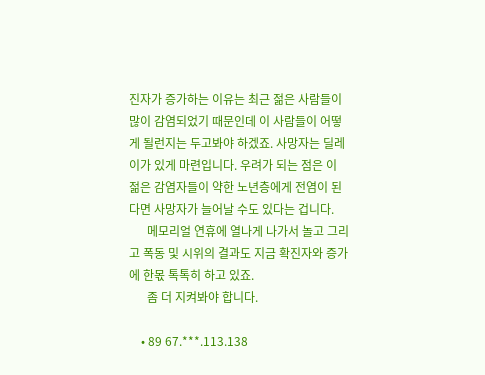진자가 증가하는 이유는 최근 젊은 사람들이 많이 감염되었기 때문인데 이 사람들이 어떻게 될런지는 두고봐야 하겠죠. 사망자는 딜레이가 있게 마련입니다. 우려가 되는 점은 이 젊은 감염자들이 약한 노년층에게 전염이 된다면 사망자가 늘어날 수도 있다는 겁니다.
      메모리얼 연휴에 열나게 나가서 놀고 그리고 폭동 및 시위의 결과도 지금 확진자와 증가에 한몫 톡톡히 하고 있죠.
      좀 더 지켜봐야 합니다.

    • 89 67.***.113.138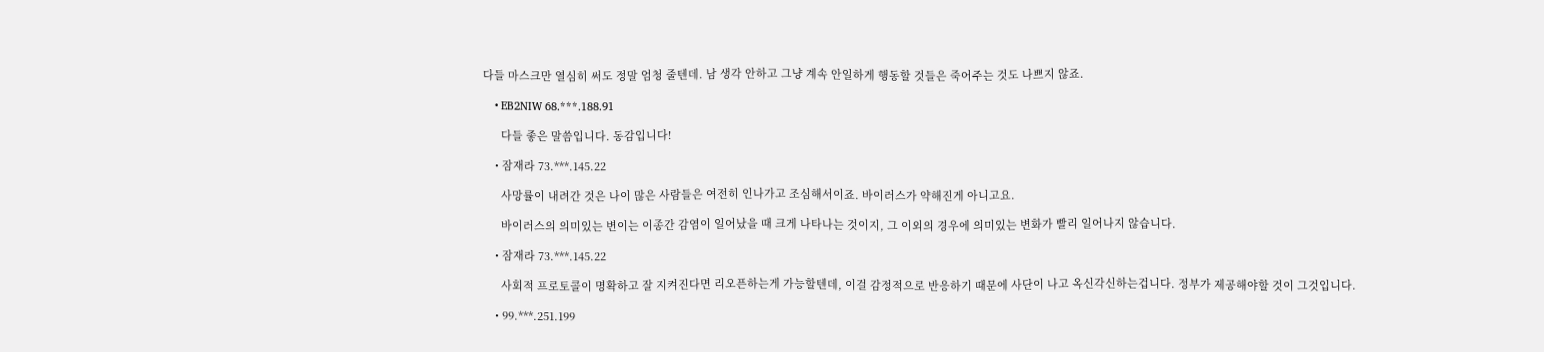다들 마스크만 열심히 써도 정말 엄청 줄텐데. 남 생각 안하고 그냥 계속 안일하게 행동할 것들은 죽어주는 것도 나쁘지 않죠.

    • EB2NIW 68.***.188.91

      다들 좋은 말씀입니다. 동감입니다!

    • 잠재라 73.***.145.22

      사망률이 내려간 것은 나이 많은 사람들은 여전히 인나가고 조심해서이죠. 바이러스가 약해진게 아니고요.

      바이러스의 의미있는 변이는 이종간 감염이 일어났을 때 크게 나타나는 것이지, 그 이외의 경우에 의미있는 변화가 빨리 일어나지 않습니다.

    • 잠재라 73.***.145.22

      사회적 프로토콜이 명확하고 잘 지켜진다면 리오픈하는게 가능할텐데, 이걸 감정적으로 반응하기 때문에 사단이 나고 옥신각신하는겁니다. 정부가 제공해야할 것이 그것입니다.

    • 99.***.251.199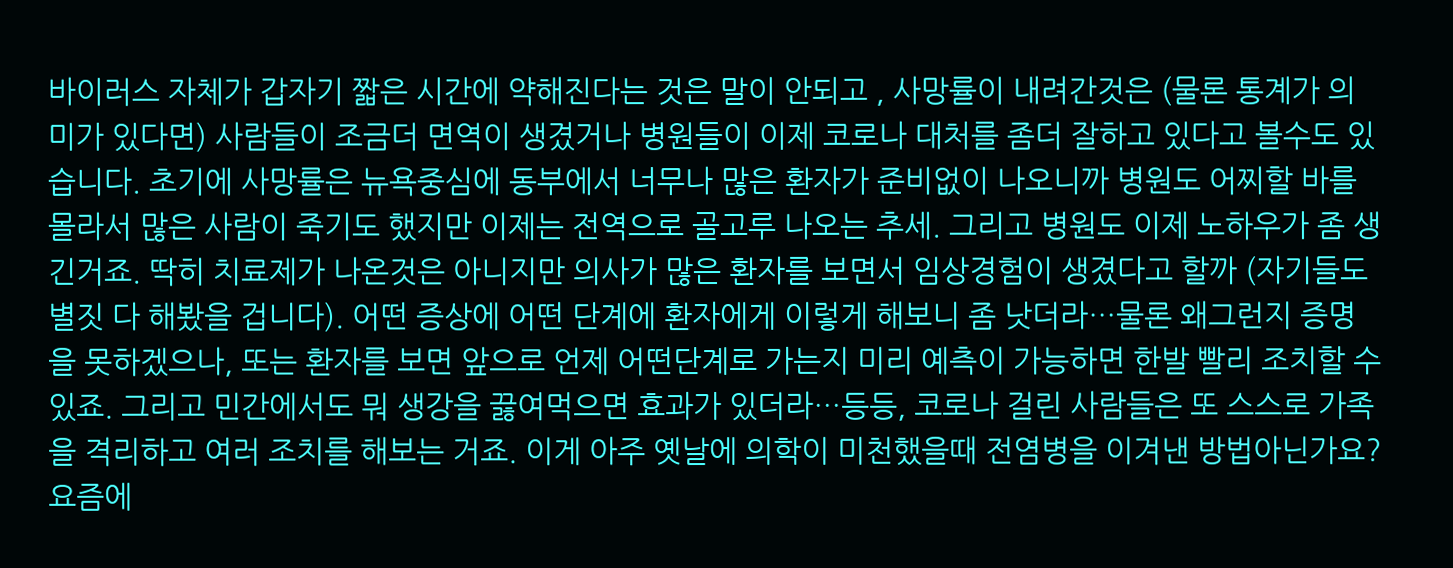바이러스 자체가 갑자기 짧은 시간에 약해진다는 것은 말이 안되고 , 사망률이 내려간것은 (물론 통계가 의미가 있다면) 사람들이 조금더 면역이 생겼거나 병원들이 이제 코로나 대처를 좀더 잘하고 있다고 볼수도 있습니다. 초기에 사망률은 뉴욕중심에 동부에서 너무나 많은 환자가 준비없이 나오니까 병원도 어찌할 바를 몰라서 많은 사람이 죽기도 했지만 이제는 전역으로 골고루 나오는 추세. 그리고 병원도 이제 노하우가 좀 생긴거죠. 딱히 치료제가 나온것은 아니지만 의사가 많은 환자를 보면서 임상경험이 생겼다고 할까 (자기들도 별짓 다 해봤을 겁니다). 어떤 증상에 어떤 단계에 환자에게 이렇게 해보니 좀 낫더라…물론 왜그런지 증명을 못하겠으나, 또는 환자를 보면 앞으로 언제 어떤단계로 가는지 미리 예측이 가능하면 한발 빨리 조치할 수 있죠. 그리고 민간에서도 뭐 생강을 끓여먹으면 효과가 있더라…등등, 코로나 걸린 사람들은 또 스스로 가족을 격리하고 여러 조치를 해보는 거죠. 이게 아주 옛날에 의학이 미천했을때 전염병을 이겨낸 방법아닌가요? 요즘에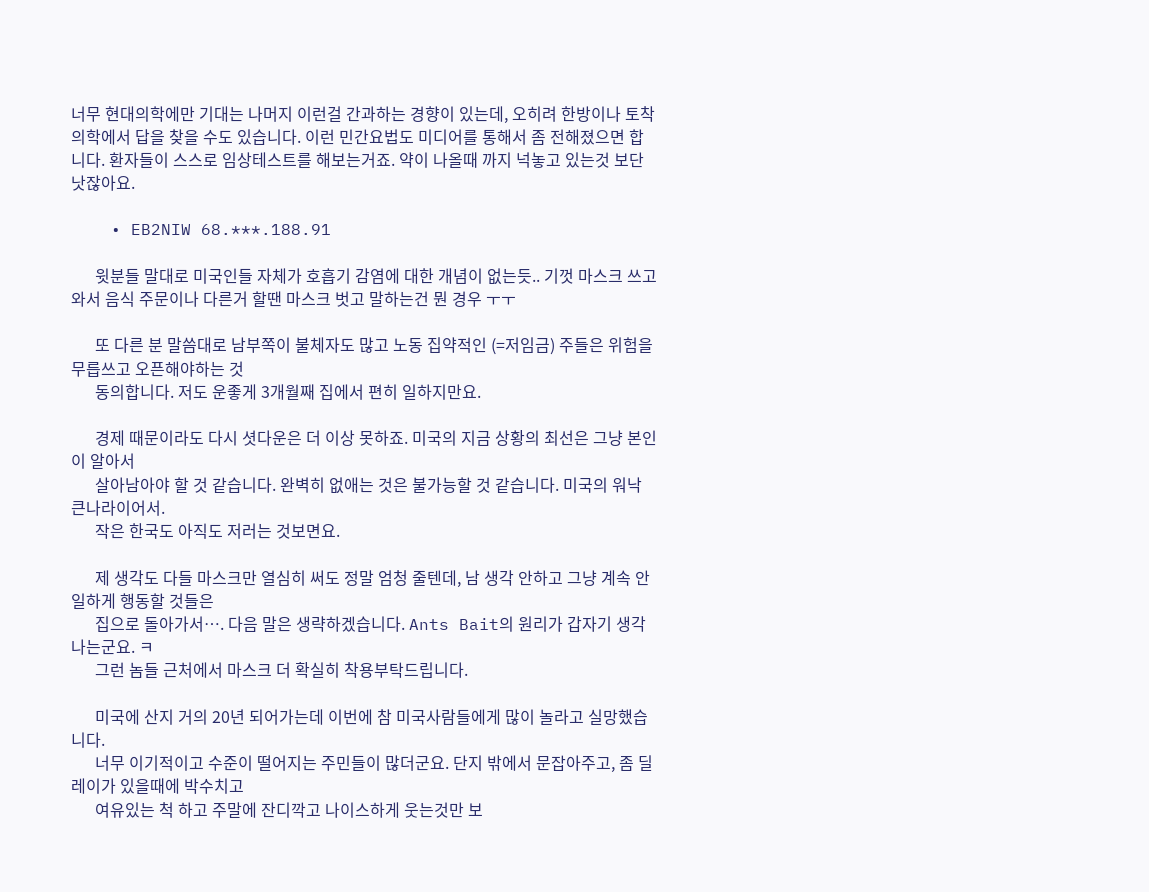너무 현대의학에만 기대는 나머지 이런걸 간과하는 경향이 있는데, 오히려 한방이나 토착의학에서 답을 찾을 수도 있습니다. 이런 민간요법도 미디어를 통해서 좀 전해졌으면 합니다. 환자들이 스스로 임상테스트를 해보는거죠. 약이 나올때 까지 넉놓고 있는것 보단 낫잖아요.

    • EB2NIW 68.***.188.91

      윗분들 말대로 미국인들 자체가 호흡기 감염에 대한 개념이 없는듯.. 기껏 마스크 쓰고 와서 음식 주문이나 다른거 할땐 마스크 벗고 말하는건 뭔 경우 ㅜㅜ

      또 다른 분 말씀대로 남부쪽이 불체자도 많고 노동 집약적인 (=저임금) 주들은 위험을 무릅쓰고 오픈해야하는 것
      동의합니다. 저도 운좋게 3개월째 집에서 편히 일하지만요.

      경제 때문이라도 다시 셧다운은 더 이상 못하죠. 미국의 지금 상황의 최선은 그냥 본인이 알아서
      살아남아야 할 것 같습니다. 완벽히 없애는 것은 불가능할 것 같습니다. 미국의 워낙 큰나라이어서.
      작은 한국도 아직도 저러는 것보면요.

      제 생각도 다들 마스크만 열심히 써도 정말 엄청 줄텐데, 남 생각 안하고 그냥 계속 안일하게 행동할 것들은
      집으로 돌아가서…. 다음 말은 생략하겠습니다. Ants Bait의 원리가 갑자기 생각나는군요. ㅋ
      그런 놈들 근처에서 마스크 더 확실히 착용부탁드립니다.

      미국에 산지 거의 20년 되어가는데 이번에 참 미국사람들에게 많이 놀라고 실망했습니다.
      너무 이기적이고 수준이 떨어지는 주민들이 많더군요. 단지 밖에서 문잡아주고, 좀 딜레이가 있을때에 박수치고
      여유있는 척 하고 주말에 잔디깍고 나이스하게 웃는것만 보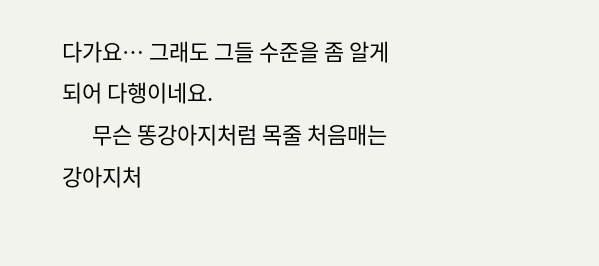다가요… 그래도 그들 수준을 좀 알게되어 다행이네요.
      무슨 똥강아지처럼 목줄 처음매는 강아지처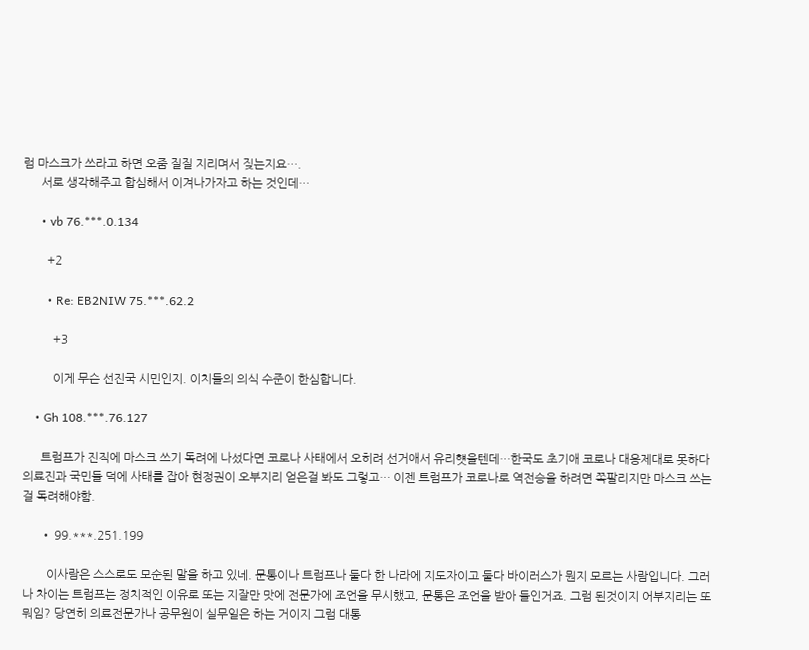럼 마스크가 쓰라고 하면 오줌 질질 지리며서 짖는지요….
      서로 생각해주고 합심해서 이겨나가자고 하는 것인데…

      • vb 76.***.0.134

        +2

        • Re: EB2NIW 75.***.62.2

          +3

          이게 무슨 선진국 시민인지. 이치들의 의식 수준이 한심합니다.

    • Gh 108.***.76.127

      트럼프가 진직에 마스크 쓰기 독려에 나섰다면 코로나 사태에서 오히려 선거애서 유리햿을텐데…한국도 초기애 코로나 대응제대로 못하다 의료진과 국민들 덕에 사태를 잡아 현정권이 오부지리 얻은걸 봐도 그렇고… 이젠 트럼프가 코로나로 역전승을 하려면 쪽팔리지만 마스크 쓰는걸 독려해야함.

      • 99.***.251.199

        이사람은 스스로도 모순된 말을 하고 있네. 문통이나 트럼프나 둘다 한 나라에 지도자이고 둘다 바이러스가 뭔지 모르는 사람입니다. 그러나 차이는 트럼프는 정치적인 이유로 또는 지잘만 맛에 전문가에 조언을 무시했고, 문통은 조언을 받아 들인거죠. 그럼 된것이지 어부지리는 또 뭐임? 당연히 의료전문가나 공무원이 실무일은 하는 거이지 그럼 대통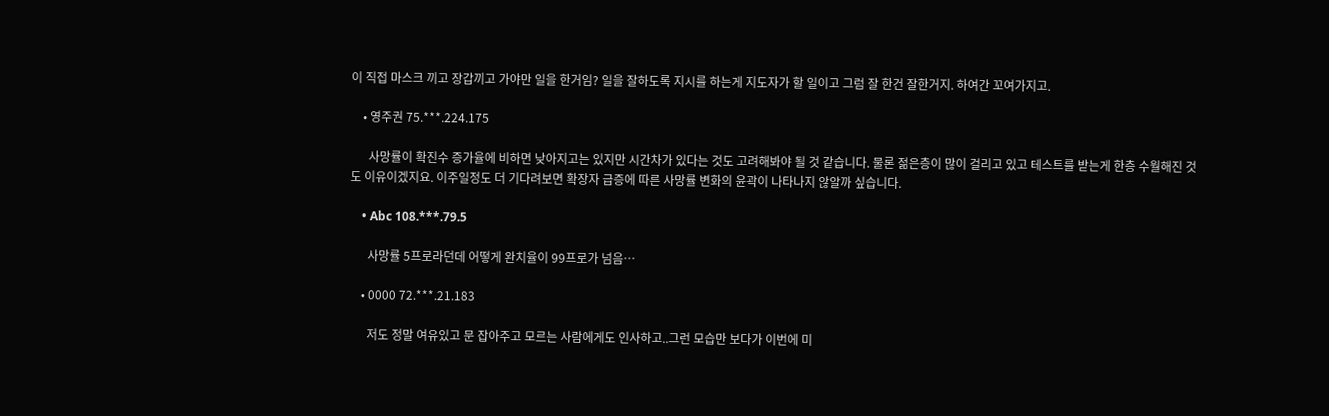이 직접 마스크 끼고 장갑끼고 가야만 일을 한거임? 일을 잘하도록 지시를 하는게 지도자가 할 일이고 그럼 잘 한건 잘한거지. 하여간 꼬여가지고.

    • 영주권 75.***.224.175

      사망률이 확진수 증가율에 비하면 낮아지고는 있지만 시간차가 있다는 것도 고려해봐야 될 것 같습니다. 물론 젊은층이 많이 걸리고 있고 테스트를 받는게 한층 수월해진 것도 이유이겠지요. 이주일정도 더 기다려보면 확장자 급증에 따른 사망률 변화의 윤곽이 나타나지 않알까 싶습니다.

    • Abc 108.***.79.5

      사망률 5프로라던데 어떻게 완치율이 99프로가 넘음…

    • 0000 72.***.21.183

      저도 정말 여유있고 문 잡아주고 모르는 사람에게도 인사하고..그런 모습만 보다가 이번에 미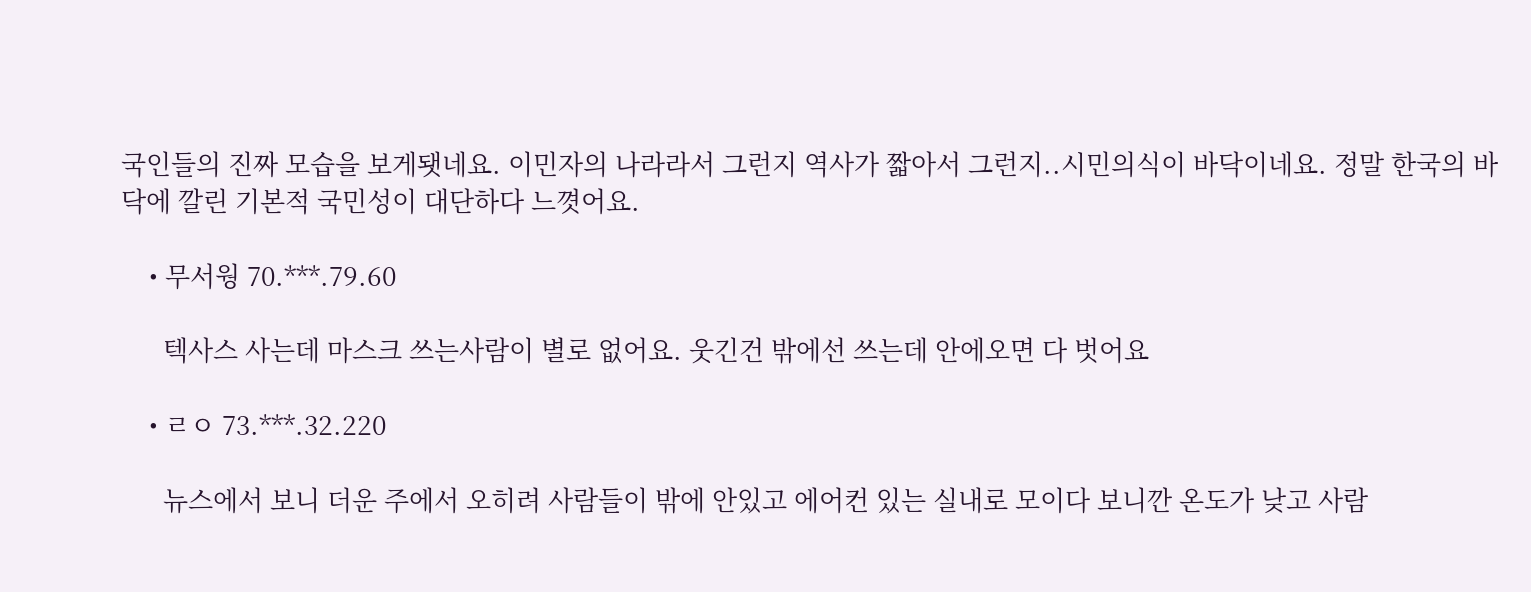국인들의 진짜 모습을 보게됏네요. 이민자의 나라라서 그런지 역사가 짧아서 그런지..시민의식이 바닥이네요. 정말 한국의 바닥에 깔린 기본적 국민성이 대단하다 느꼇어요.

    • 무서웡 70.***.79.60

      텍사스 사는데 마스크 쓰는사람이 별로 없어요. 웃긴건 밖에선 쓰는데 안에오면 다 벗어요

    • ㄹㅇ 73.***.32.220

      뉴스에서 보니 더운 주에서 오히려 사람들이 밖에 안있고 에어컨 있는 실내로 모이다 보니깐 온도가 낮고 사람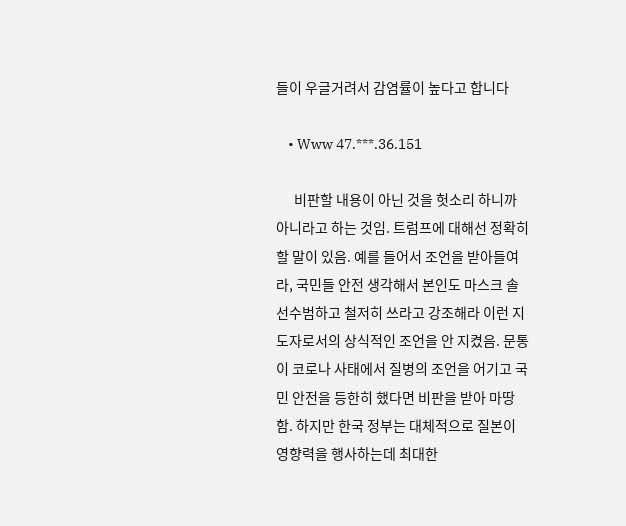들이 우글거려서 감염률이 높다고 합니다

    • Www 47.***.36.151

      비판할 내용이 아닌 것을 헛소리 하니까 아니라고 하는 것임. 트럼프에 대해선 정확히 할 말이 있음. 예를 들어서 조언을 받아들여라, 국민들 안전 생각해서 본인도 마스크 솔선수범하고 철저히 쓰라고 강조해라 이런 지도자로서의 상식적인 조언을 안 지켰음. 문통이 코로나 사태에서 질병의 조언을 어기고 국민 안전을 등한히 했다면 비판을 받아 마땅함. 하지만 한국 정부는 대체적으로 질본이 영향력을 행사하는데 최대한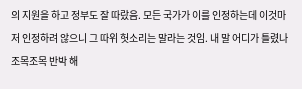의 지원을 하고 정부도 잘 따랐음. 모든 국가가 이를 인정하는데 이것마저 인정하려 않으니 그 따위 헛소리는 말라는 것임. 내 말 어디가 틀렸나 조목조목 반박 해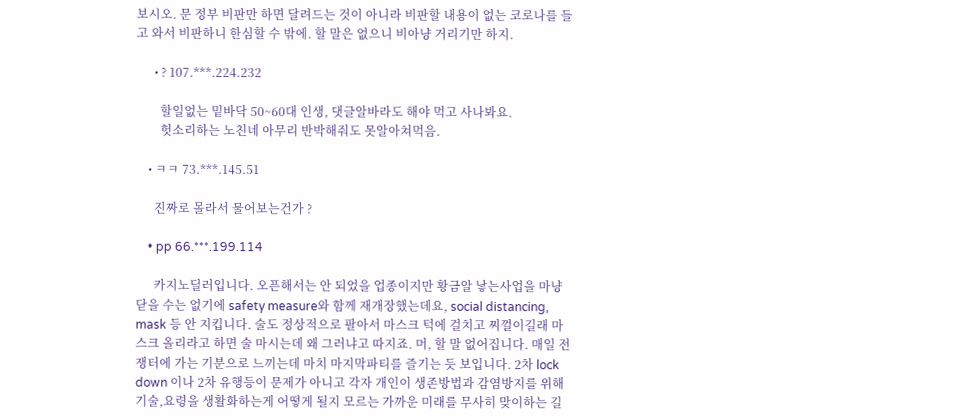보시오. 문 정부 비판만 하면 달려드는 것이 아니라 비판할 내용이 없는 코로나를 들고 와서 비판하니 한심할 수 밖에. 할 말은 없으니 비아냥 거리기만 하지.

      • ? 107.***.224.232

        할일없는 밑바닥 50~60대 인생, 댓글알바라도 해야 먹고 사나봐요.
        헛소리하는 노친네 아무리 반박해줘도 못알아쳐먹음.

    • ㅋㅋ 73.***.145.51

      진짜로 몰라서 물어보는건가 ?

    • pp 66.***.199.114

      카지노딜러입니다. 오픈해서는 안 되었을 업종이지만 황금알 낳는사업을 마냥 닫을 수는 없기에 safety measure와 함께 재개장했는데요, social distancing, mask 등 안 지킵니다. 술도 정상적으로 팔아서 마스크 턱에 걸치고 찌껄이길래 마스크 올리라고 하면 술 마시는데 왜 그러냐고 따지죠. 머, 할 말 없어집니다. 매일 전쟁터에 가는 기분으로 느끼는데 마치 마지막파티를 즐기는 듯 보입니다. 2차 lock down 이나 2차 유행등이 문제가 아니고 각자 개인이 생존방법과 감염방지를 위해 기술,요령을 생활화하는게 어떻게 될지 모르는 가까운 미래를 무사히 맞이하는 길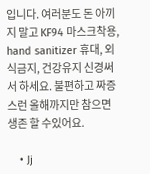입니다. 여러분도 돈 아끼지 말고 KF94 마스크착용, hand sanitizer 휴대, 외식금지, 건강유지 신경써서 하세요. 불편하고 짜증스런 올해까지만 참으면 생존 할 수있어요.

    • Jj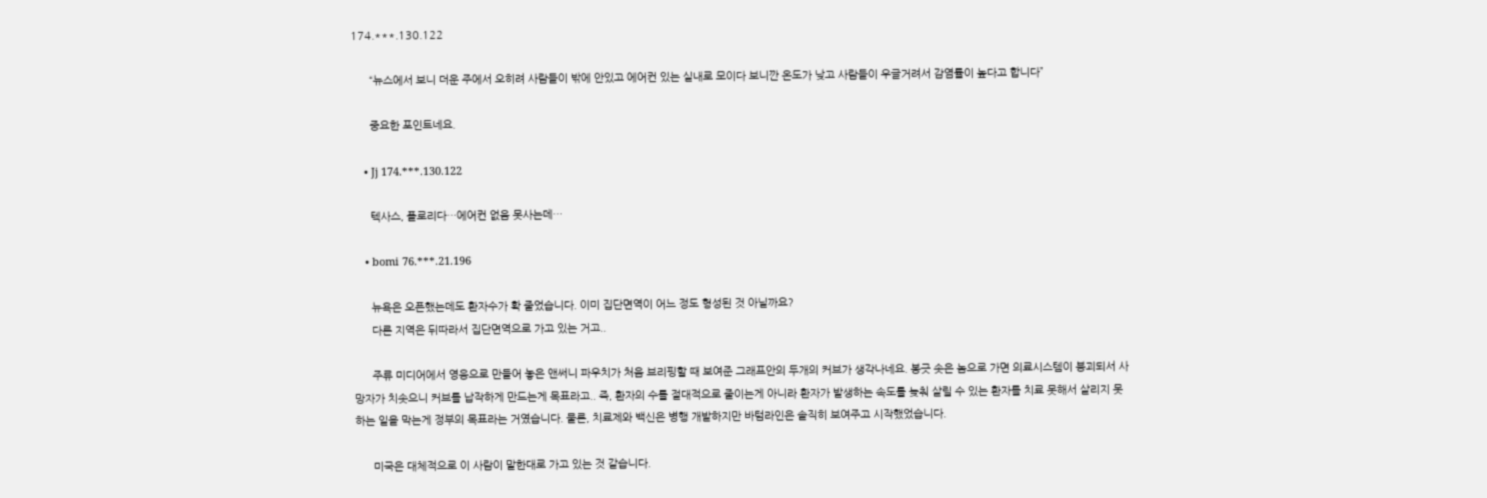174.***.130.122

      “뉴스에서 보니 더운 주에서 오히려 사람들이 밖에 안있고 에어컨 있는 실내로 모이다 보니깐 온도가 낮고 사람들이 우글거려서 감염률이 높다고 합니다”

      중요한 포인트네요.

    • Jj 174.***.130.122

      텍사스, 플로리다…에어컨 없음 못사는데…

    • bomi 76.***.21.196

      뉴욕은 오픈했는데도 환자수가 확 줄었습니다. 이미 집단면역이 어느 정도 형성된 것 아닐까요?
      다른 지역은 뒤따라서 집단면역으로 가고 있는 거고..

      주류 미디어에서 영웅으로 만들어 놓은 앤써니 파우치가 처음 브리핑할 때 보여준 그래프안의 두개의 커브가 생각나네요. 봉긋 솟은 놈으로 가면 의료시스템이 붕괴되서 사망자가 치솟으니 커브를 납작하게 만드는게 목표라고.. 즉, 환자의 수를 절대적으로 줄이는게 아니라 환자가 발생하는 속도를 늦춰 살릴 수 있는 환자를 치료 못해서 살리지 못하는 일을 막는게 정부의 목표라는 거였습니다. 물론, 치료제와 백신은 병행 개발하지만 바텀라인은 솔직히 보여주고 시작했었습니다.

      미국은 대체적으로 이 사람이 말한대로 가고 있는 것 같습니다.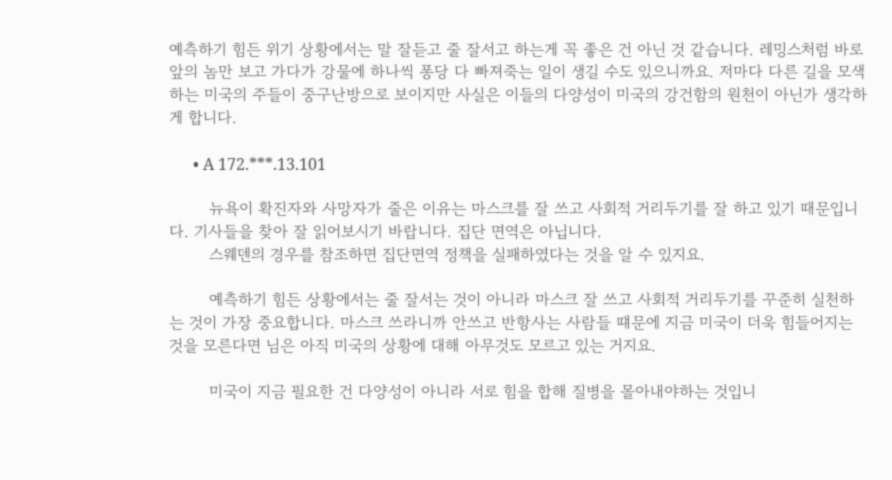예측하기 힘든 위기 상황에서는 말 잘듣고 줄 잘서고 하는게 꼭 좋은 건 아닌 것 같습니다. 레밍스처럼 바로 앞의 놈만 보고 가다가 강물에 하나씩 퐁당 다 빠져죽는 일이 생길 수도 있으니까요. 저마다 다른 길을 모색하는 미국의 주들이 중구난방으로 보이지만 사실은 이들의 다양성이 미국의 강건함의 원천이 아닌가 생각하게 합니다.

      • A 172.***.13.101

        뉴욕이 확진자와 사망자가 줄은 이유는 마스크를 잘 쓰고 사회적 거리두기를 잘 하고 있기 때문입니다. 기사들을 찾아 잘 읽어보시기 바랍니다. 집단 면역은 아닙니다.
        스웨덴의 경우를 참조하면 집단면역 정책을 실패하였다는 것을 알 수 있지요.

        예측하기 힘든 상황에서는 줄 잘서는 것이 아니라 마스크 잘 쓰고 사회적 거리두기를 꾸준히 실천하는 것이 가장 중요합니다. 마스크 쓰라니까 안쓰고 반항사는 사람들 떄문에 지금 미국이 더욱 힘들어지는 것을 모른다면 님은 아직 미국의 상황에 대해 아무것도 모르고 있는 거지요.

        미국이 지금 필요한 건 다양성이 아니라 서로 힘을 합해 질병을 몰아내야하는 것입니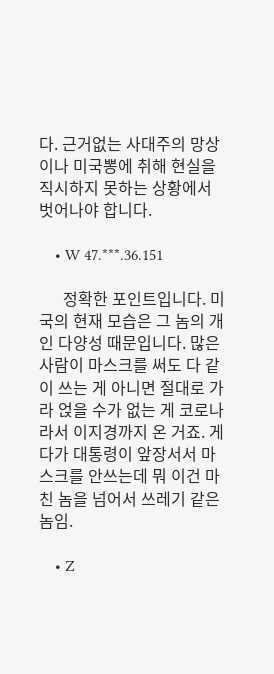다. 근거없는 사대주의 망상이나 미국뽕에 취해 현실을 직시하지 못하는 상황에서 벗어나야 합니다.

    • W 47.***.36.151

      정확한 포인트입니다. 미국의 현재 모습은 그 놈의 개인 다양성 때문입니다. 많은 사람이 마스크를 써도 다 같이 쓰는 게 아니면 절대로 가라 얹을 수가 없는 게 코로나라서 이지경까지 온 거죠. 게다가 대통령이 앞장서서 마스크를 안쓰는데 뭐 이건 마친 놈을 넘어서 쓰레기 같은 놈임.

    • Z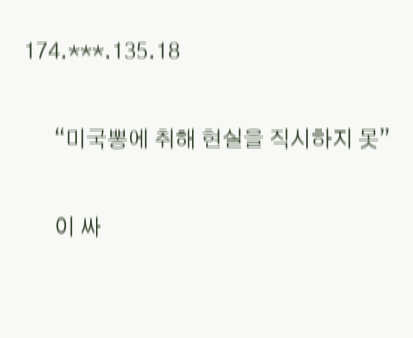174.***.135.18

      “미국뽕에 취해 현실을 직시하지 못”

      이 싸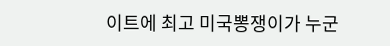이트에 최고 미국뽕쟁이가 누군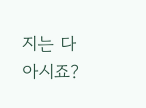지는 다 아시죠?